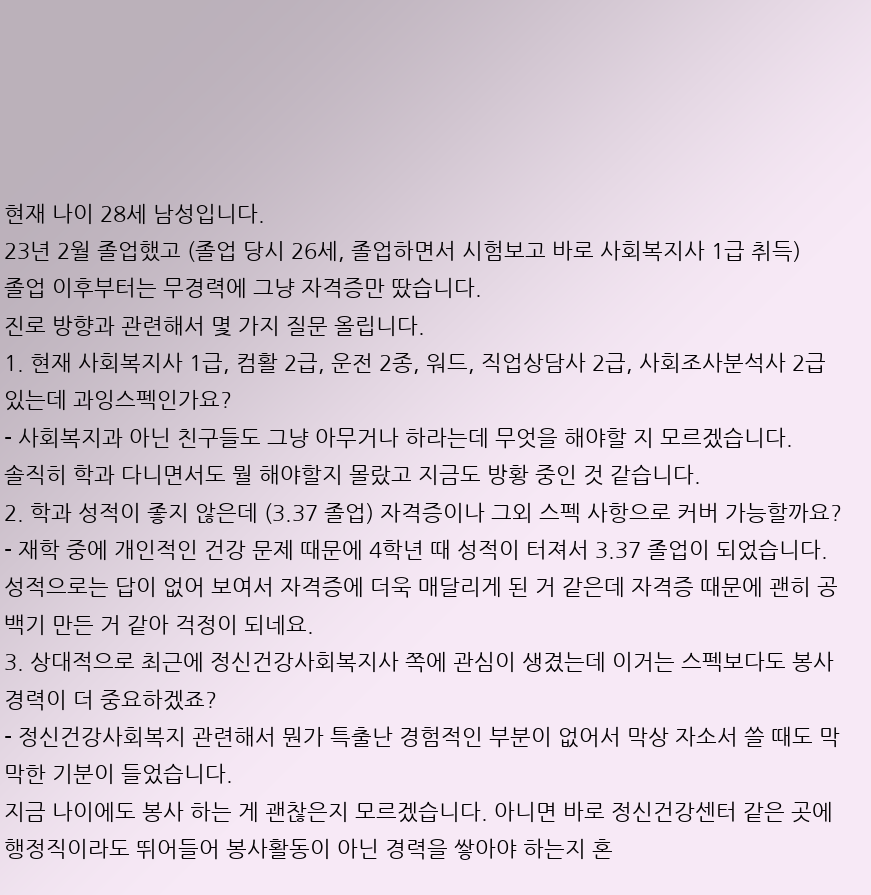현재 나이 28세 남성입니다.
23년 2월 졸업했고 (졸업 당시 26세, 졸업하면서 시험보고 바로 사회복지사 1급 취득)
졸업 이후부터는 무경력에 그냥 자격증만 땄습니다.
진로 방향과 관련해서 몇 가지 질문 올립니다.
1. 현재 사회복지사 1급, 컴활 2급, 운전 2종, 워드, 직업상담사 2급, 사회조사분석사 2급 있는데 과잉스펙인가요?
- 사회복지과 아닌 친구들도 그냥 아무거나 하라는데 무엇을 해야할 지 모르겠습니다.
솔직히 학과 다니면서도 뭘 해야할지 몰랐고 지금도 방황 중인 것 같습니다.
2. 학과 성적이 좋지 않은데 (3.37 졸업) 자격증이나 그외 스펙 사항으로 커버 가능할까요?
- 재학 중에 개인적인 건강 문제 때문에 4학년 때 성적이 터져서 3.37 졸업이 되었습니다.
성적으로는 답이 없어 보여서 자격증에 더욱 매달리게 된 거 같은데 자격증 때문에 괜히 공백기 만든 거 같아 걱정이 되네요.
3. 상대적으로 최근에 정신건강사회복지사 쪽에 관심이 생겼는데 이거는 스펙보다도 봉사 경력이 더 중요하겠죠?
- 정신건강사회복지 관련해서 뭔가 특출난 경험적인 부분이 없어서 막상 자소서 쓸 때도 막막한 기분이 들었습니다.
지금 나이에도 봉사 하는 게 괜찮은지 모르겠습니다. 아니면 바로 정신건강센터 같은 곳에 행정직이라도 뛰어들어 봉사활동이 아닌 경력을 쌓아야 하는지 혼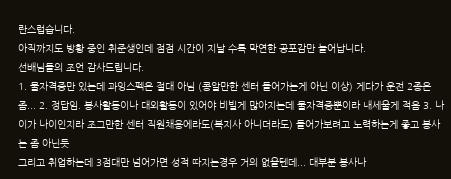란스럽습니다.
아직까지도 방황 중인 취준생인데 점점 시간이 지날 수록 막연한 공포감만 늘어납니다.
선배님들의 조언 감사드립니다.
1. 물자격증만 있는데 과잉스펙은 절대 아님 (콩알만한 센터 들어가는게 아닌 이상) 게다가 운전 2종은 좀... 2. 정답임. 봉사활동이나 대외활동이 있어야 비빌게 많아지는데 물자격증뿐이라 내세울게 적음 3. 나이가 나이인지라 조그만한 센터 직원채용에라도(복지사 아니더라도) 들어가보려고 노력하는게 좋고 봉사는 좀 아닌듯
그리고 취업하는데 3점대만 넘어가면 성적 따지는경우 거의 없을텐데... 대부분 봉사나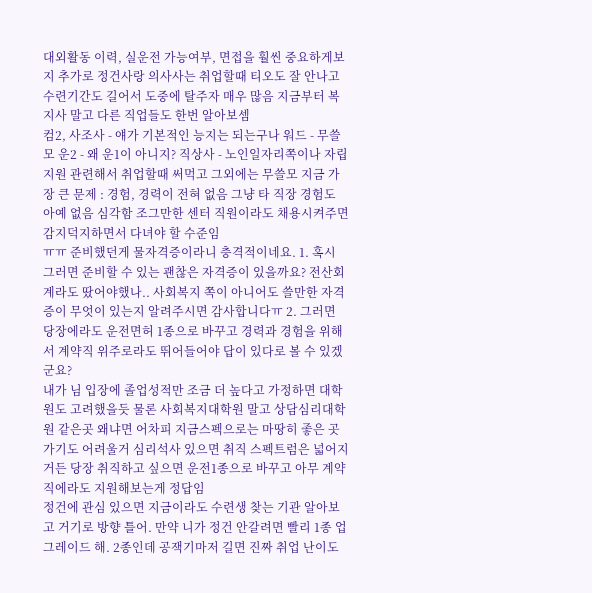대외활동 이력, 실운전 가능여부, 면접을 훨씬 중요하게보지 추가로 정건사랑 의사사는 취업할때 티오도 잘 안나고 수련기간도 길어서 도중에 탈주자 매우 많음 지금부터 복지사 말고 다른 직업들도 한번 알아보셈
컴2, 사조사 - 얘가 기본적인 능지는 되는구나 워드 - 무쓸모 운2 - 왜 운1이 아니지? 직상사 - 노인일자리쪽이나 자립지원 관련해서 취업할때 써먹고 그외에는 무쓸모 지금 가장 큰 문제 : 경험, 경력이 전혀 없음 그냥 타 직장 경험도 아예 없음 심각함 조그만한 센터 직원이라도 채용시켜주면 감지덕지하면서 다녀야 할 수준임
ㅠㅠ 준비했던게 물자격증이라니 충격적이네요. 1. 혹시 그러면 준비할 수 있는 괜찮은 자격증이 있을까요? 전산회계라도 땄어야했나.. 사회복지 쪽이 아니어도 쓸만한 자격증이 무엇이 있는지 알려주시면 감사합니다ㅠ 2. 그러면 당장에라도 운전면허 1종으로 바꾸고 경력과 경험을 위해서 계약직 위주로라도 뛰어들어야 답이 있다로 볼 수 있겠군요?
내가 님 입장에 졸업성적만 조금 더 높다고 가정하면 대학원도 고려했을듯 물론 사회복지대학원 말고 상담심리대학원 같은곳 왜냐면 어차피 지금스펙으로는 마땅히 좋은 곳 가기도 어려울거 심리석사 있으면 취직 스펙트럼은 넓어지거든 당장 취직하고 싶으면 운전1종으로 바꾸고 아무 계약직에라도 지원해보는게 정답임
정건에 관심 있으면 지금이라도 수련생 찾는 기관 알아보고 거기로 방향 틀어. 만약 니가 정건 안갈려면 빨리 1종 업그레이드 해. 2종인데 공잭기마저 길면 진짜 취업 난이도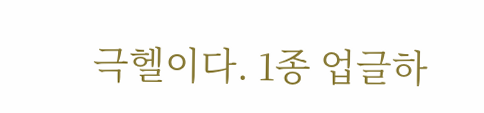극헬이다. 1종 업글하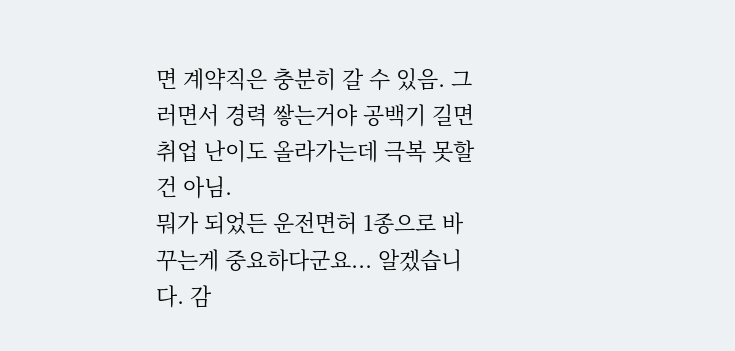면 계약직은 충분히 갈 수 있음. 그러면서 경력 쌓는거야 공백기 길면 취업 난이도 올라가는데 극복 못할건 아님.
뭐가 되었든 운전면허 1종으로 바꾸는게 중요하다군요... 알겠습니다. 감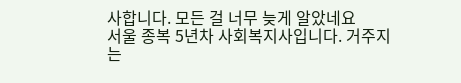사합니다. 모든 걸 너무 늦게 알았네요
서울 종복 5년차 사회복지사입니다. 거주지는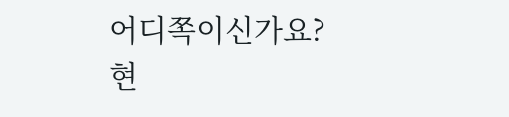어디쪽이신가요?
현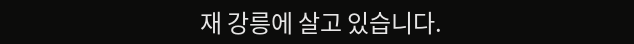재 강릉에 살고 있습니다.